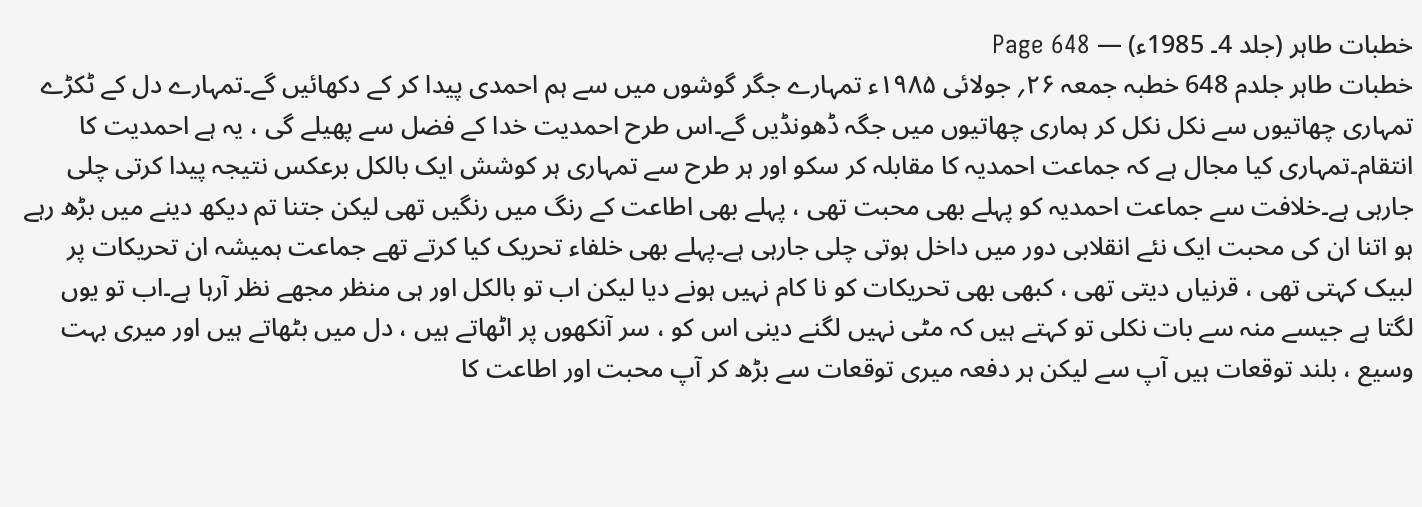خطبات طاہر (جلد 4۔ 1985ء) — Page 648
خطبات طاہر جلدم 648 خطبہ جمعہ ۲۶؍ جولائی ۱۹۸۵ء تمہارے جگر گوشوں میں سے ہم احمدی پیدا کر کے دکھائیں گے۔تمہارے دل کے ٹکڑے تمہاری چھاتیوں سے نکل نکل کر ہماری چھاتیوں میں جگہ ڈھونڈیں گے۔اس طرح احمدیت خدا کے فضل سے پھیلے گی ، یہ ہے احمدیت کا انتقام۔تمہاری کیا مجال ہے کہ جماعت احمدیہ کا مقابلہ کر سکو اور ہر طرح سے تمہاری ہر کوشش ایک بالکل برعکس نتیجہ پیدا کرتی چلی جارہی ہے۔خلافت سے جماعت احمدیہ کو پہلے بھی محبت تھی ، پہلے بھی اطاعت کے رنگ میں رنگیں تھی لیکن جتنا تم دیکھ دینے میں بڑھ رہے ہو اتنا ان کی محبت ایک نئے انقلابی دور میں داخل ہوتی چلی جارہی ہے۔پہلے بھی خلفاء تحریک کیا کرتے تھے جماعت ہمیشہ ان تحریکات پر لبیک کہتی تھی ، قرنیاں دیتی تھی ، کبھی بھی تحریکات کو نا کام نہیں ہونے دیا لیکن اب تو بالکل اور ہی منظر مجھے نظر آرہا ہے۔اب تو یوں لگتا ہے جیسے منہ سے بات نکلی تو کہتے ہیں کہ مٹی نہیں لگنے دینی اس کو ، سر آنکھوں پر اٹھاتے ہیں ، دل میں بٹھاتے ہیں اور میری بہت وسیع ، بلند توقعات ہیں آپ سے لیکن ہر دفعہ میری توقعات سے بڑھ کر آپ محبت اور اطاعت کا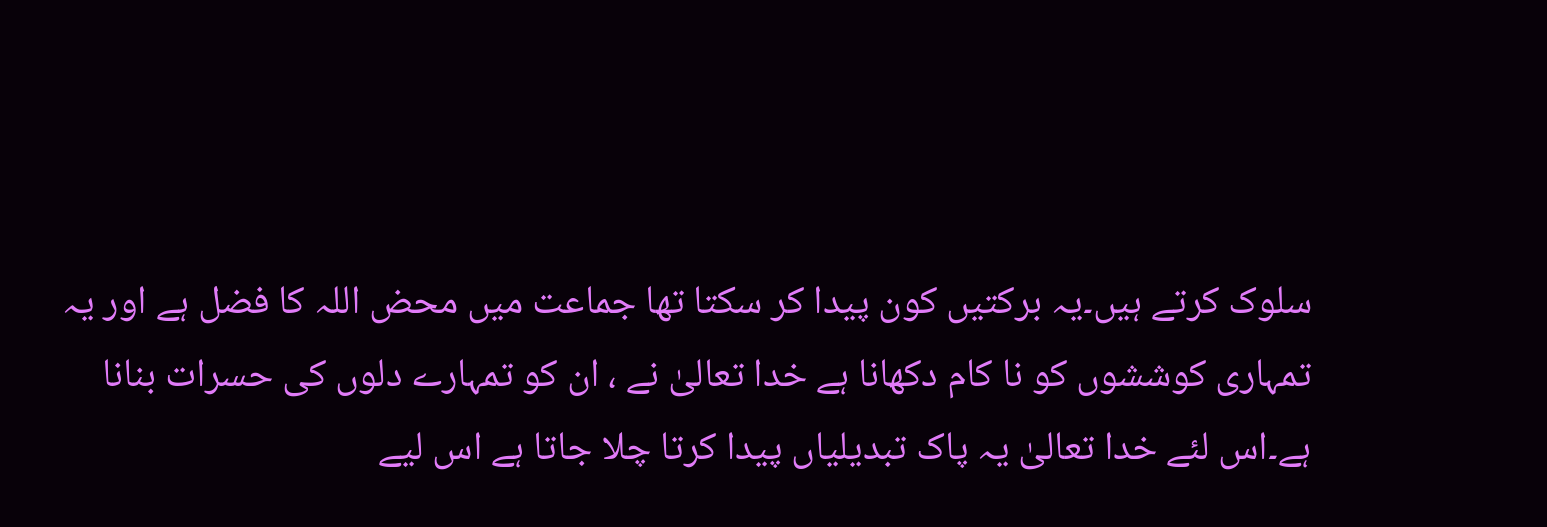سلوک کرتے ہیں۔یہ برکتیں کون پیدا کر سکتا تھا جماعت میں محض اللہ کا فضل ہے اور یہ تمہاری کوششوں کو نا کام دکھانا ہے خدا تعالیٰ نے ، ان کو تمہارے دلوں کی حسرات بنانا ہے۔اس لئے خدا تعالیٰ یہ پاک تبدیلیاں پیدا کرتا چلا جاتا ہے اس لیے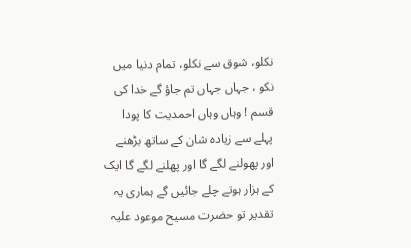نکلو، شوق سے نکلو، تمام دنیا میں نکو ، جہاں جہاں تم جاؤ گے خدا کی قسم ! وہاں وہاں احمدیت کا پودا پہلے سے زیادہ شان کے ساتھ بڑھنے اور پھولنے لگے گا اور پھلنے لگے گا ایک کے ہزار ہوتے چلے جائیں گے ہماری یہ تقدیر تو حضرت مسیح موعود علیہ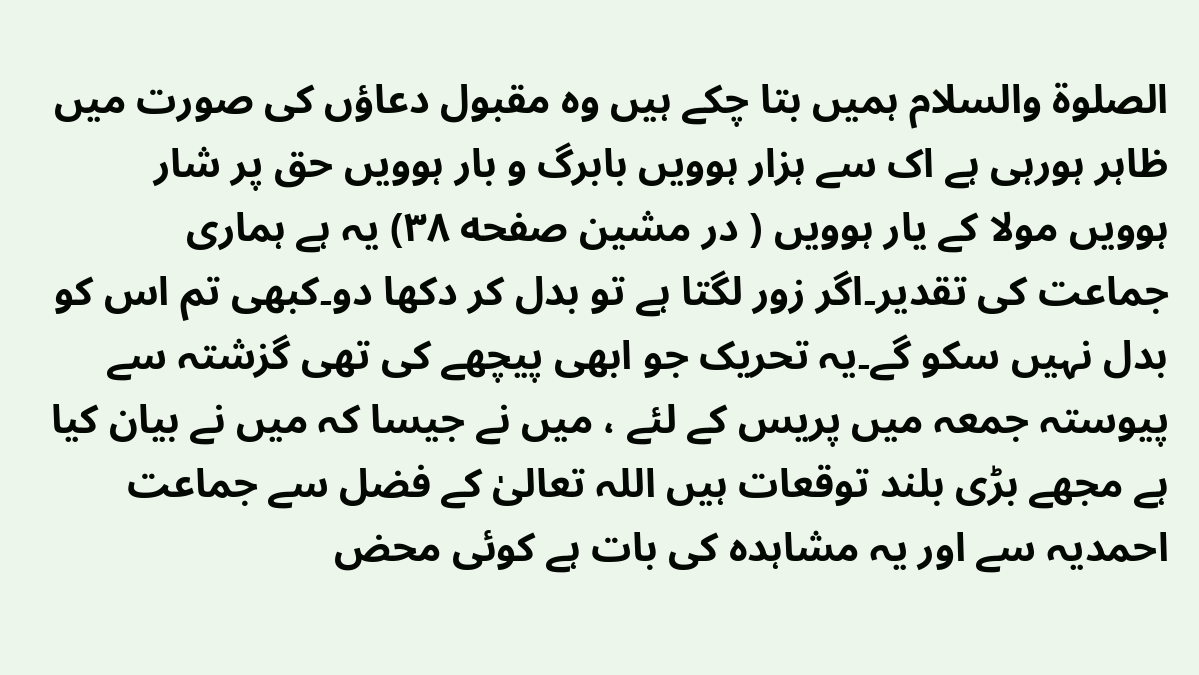الصلوۃ والسلام ہمیں بتا چکے ہیں وہ مقبول دعاؤں کی صورت میں ظاہر ہورہی ہے اک سے ہزار ہوویں بابرگ و بار ہوویں حق پر شار ہوویں مولا کے یار ہوویں ( در مشین صفحه ۳۸) یہ ہے ہماری جماعت کی تقدیر۔اگر زور لگتا ہے تو بدل کر دکھا دو۔کبھی تم اس کو بدل نہیں سکو گے۔یہ تحریک جو ابھی پیچھے کی تھی گزشتہ سے پیوستہ جمعہ میں پریس کے لئے ، میں نے جیسا کہ میں نے بیان کیا ہے مجھے بڑی بلند توقعات ہیں اللہ تعالیٰ کے فضل سے جماعت احمدیہ سے اور یہ مشاہدہ کی بات ہے کوئی محض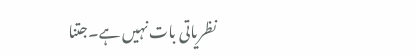نظریاتی بات نہیں ہے۔جتنا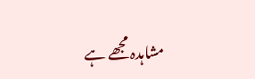مشاہدہ مجھے ہے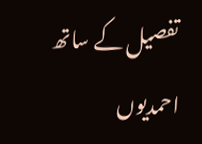تفصیل کے ساتھ احمدیوں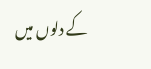کے دلوں میں